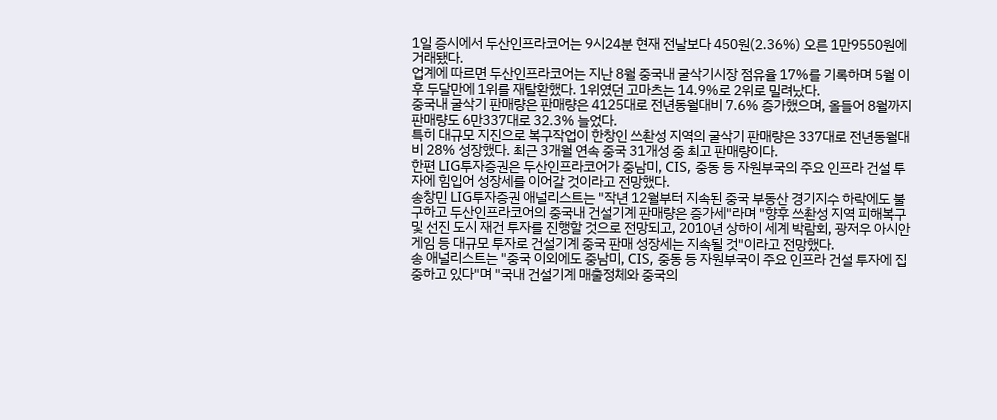1일 증시에서 두산인프라코어는 9시24분 현재 전날보다 450원(2.36%) 오른 1만9550원에 거래됐다.
업계에 따르면 두산인프라코어는 지난 8월 중국내 굴삭기시장 점유율 17%를 기록하며 5월 이후 두달만에 1위를 재탈환했다. 1위였던 고마츠는 14.9%로 2위로 밀려났다.
중국내 굴삭기 판매량은 판매량은 4125대로 전년동월대비 7.6% 증가했으며, 올들어 8월까지 판매량도 6만337대로 32.3% 늘었다.
특히 대규모 지진으로 복구작업이 한창인 쓰촨성 지역의 굴삭기 판매량은 337대로 전년동월대비 28% 성장했다. 최근 3개월 연속 중국 31개성 중 최고 판매량이다.
한편 LIG투자증권은 두산인프라코어가 중남미, CIS, 중동 등 자원부국의 주요 인프라 건설 투자에 힘입어 성장세를 이어갈 것이라고 전망했다.
송창민 LIG투자증권 애널리스트는 "작년 12월부터 지속된 중국 부동산 경기지수 하락에도 불구하고 두산인프라코어의 중국내 건설기계 판매량은 증가세"라며 "향후 쓰촨성 지역 피해복구 및 선진 도시 재건 투자를 진행할 것으로 전망되고, 2010년 상하이 세계 박람회, 광저우 아시안게임 등 대규모 투자로 건설기계 중국 판매 성장세는 지속될 것"이라고 전망했다.
송 애널리스트는 "중국 이외에도 중남미, CIS, 중동 등 자원부국이 주요 인프라 건설 투자에 집중하고 있다"며 "국내 건설기계 매출정체와 중국의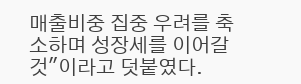매출비중 집중 우려를 축소하며 성장세를 이어갈 것"이라고 덧붙였다.